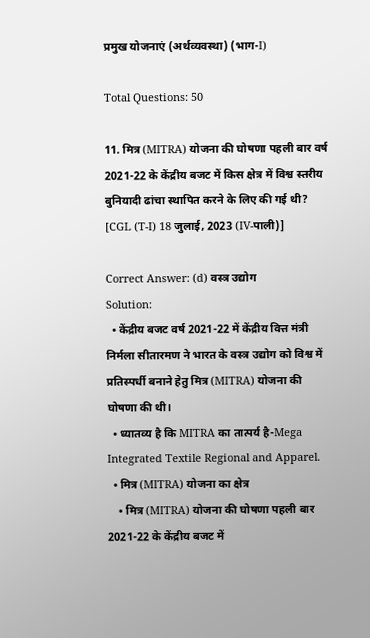प्रमुख योजनाएं (अर्थव्यवस्था) (भाग-I)

Total Questions: 50

11. मित्र (MITRA) योजना की घोषणा पहली बार वर्ष 2021-22 के केंद्रीय बजट में किस क्षेत्र में विश्व स्तरीय बुनियादी ढांचा स्थापित करने के लिए की गई थी? [CGL (T-I) 18 जुलाई, 2023 (IV-पाली)]

Correct Answer: (d) वस्त्र उद्योग
Solution:
  • केंद्रीय बजट वर्ष 2021-22 में केंद्रीय वित्त मंत्री निर्मला सीतारमण ने भारत के वस्त्र उद्योग को विश्व में प्रतिस्पर्धी बनाने हेतु मित्र (MITRA) योजना की घोषणा की थी।
  • ध्यातव्य है कि MITRA का तात्पर्य है-Mega Integrated Textile Regional and Apparel.
  • मित्र (MITRA) योजना का क्षेत्र
    • मित्र (MITRA) योजना की घोषणा पहली बार 2021-22 के केंद्रीय बजट में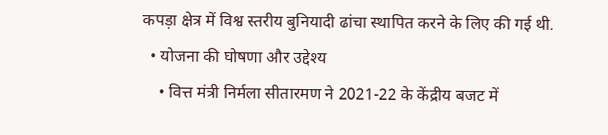कपड़ा क्षेत्र में विश्व स्तरीय बुनियादी ढांचा स्थापित करने के लिए की गई थी.
  • योजना की घोषणा और उद्देश्य
    • वित्त मंत्री निर्मला सीतारमण ने 2021-22 के केंद्रीय बजट में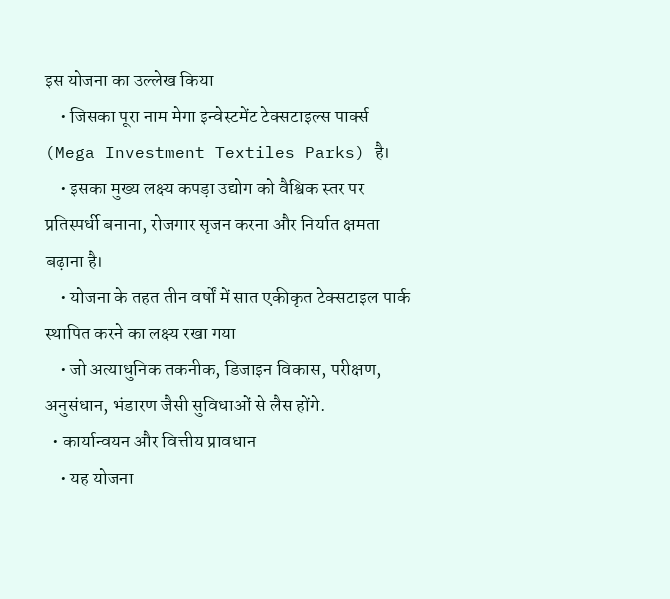इस योजना का उल्लेख किया
    • जिसका पूरा नाम मेगा इन्वेस्टमेंट टेक्सटाइल्स पार्क्स (Mega Investment Textiles Parks) है।
    • इसका मुख्य लक्ष्य कपड़ा उद्योग को वैश्विक स्तर पर प्रतिस्पर्धी बनाना, रोजगार सृजन करना और निर्यात क्षमता बढ़ाना है।
    • योजना के तहत तीन वर्षों में सात एकीकृत टेक्सटाइल पार्क स्थापित करने का लक्ष्य रखा गया
    • जो अत्याधुनिक तकनीक, डिजाइन विकास, परीक्षण, अनुसंधान, भंडारण जैसी सुविधाओं से लैस होंगे.
  • कार्यान्वयन और वित्तीय प्रावधान
    • यह योजना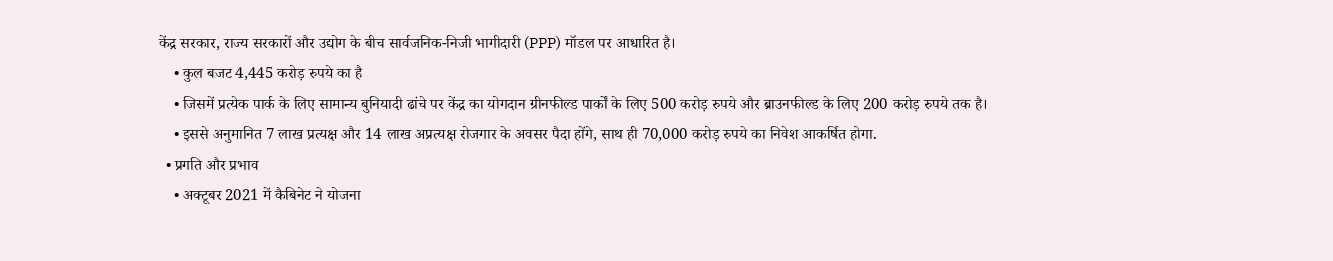केंद्र सरकार, राज्य सरकारों और उद्योग के बीच सार्वजनिक-निजी भागीदारी (PPP) मॉडल पर आधारित है।
    • कुल बजट 4,445 करोड़ रुपये का है
    • जिसमें प्रत्येक पार्क के लिए सामान्य बुनियादी ढांचे पर केंद्र का योगदान ग्रीनफील्ड पार्कों के लिए 500 करोड़ रुपये और ब्राउनफील्ड के लिए 200 करोड़ रुपये तक है।
    • इससे अनुमानित 7 लाख प्रत्यक्ष और 14 लाख अप्रत्यक्ष रोजगार के अवसर पैदा होंगे, साथ ही 70,000 करोड़ रुपये का निवेश आकर्षित होगा.
  • प्रगति और प्रभाव
    • अक्टूबर 2021 में कैबिनेट ने योजना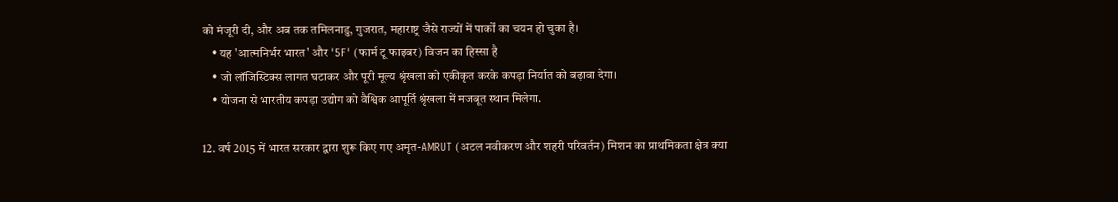को मंजूरी दी, और अब तक तमिलनाडु, गुजरात, महाराष्ट्र जैसे राज्यों में पार्कों का चयन हो चुका है।
    • यह 'आत्मनिर्भर भारत' और '5F' (फार्म टू फाइबर) विजन का हिस्सा है
    • जो लॉजिस्टिक्स लागत घटाकर और पूरी मूल्य श्रृंखला को एकीकृत करके कपड़ा निर्यात को बढ़ावा देगा।
    • योजना से भारतीय कपड़ा उद्योग को वैश्विक आपूर्ति श्रृंखला में मजबूत स्थान मिलेगा.

12. वर्ष 2015 में भारत सरकार द्वारा शुरू किए गए अमृत-AMRUT (अटल नवीकरण और शहरी परिवर्तन) मिशन का प्राथमिकता क्षेत्र क्या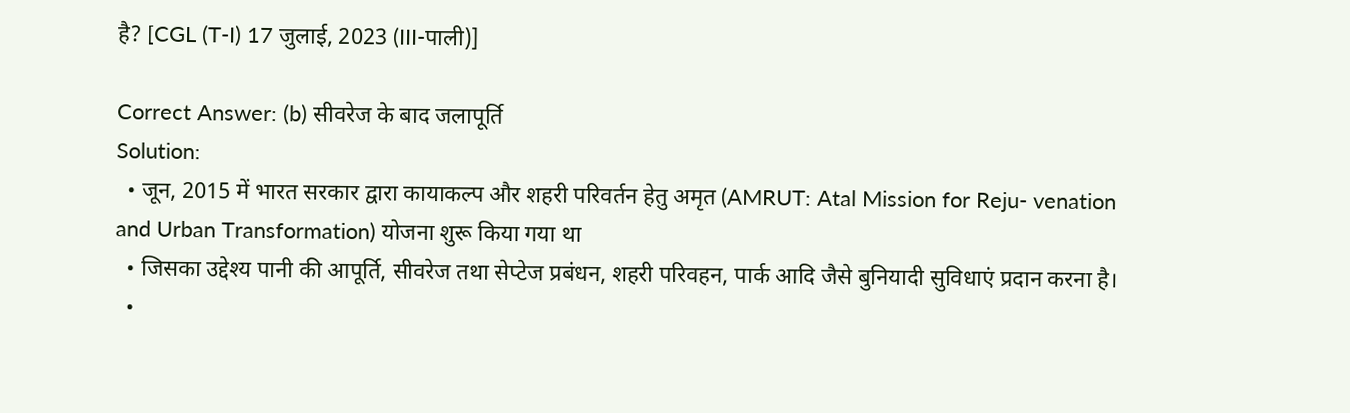है? [CGL (T-I) 17 जुलाई, 2023 (III-पाली)]

Correct Answer: (b) सीवरेज के बाद जलापूर्ति
Solution:
  • जून, 2015 में भारत सरकार द्वारा कायाकल्प और शहरी परिवर्तन हेतु अमृत (AMRUT: Atal Mission for Reju- venation and Urban Transformation) योजना शुरू किया गया था
  • जिसका उद्देश्य पानी की आपूर्ति, सीवरेज तथा सेप्टेज प्रबंधन, शहरी परिवहन, पार्क आदि जैसे बुनियादी सुविधाएं प्रदान करना है।
  •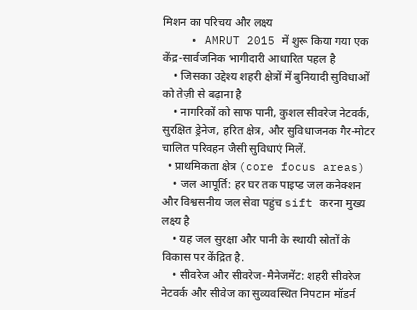मिशन का परिचय और लक्ष्य
    • AMRUT 2015 में शुरू किया गया एक केंद्र-सार्वजनिक भागीदारी आधारित पहल है
    • जिसका उद्देश्य शहरी क्षेत्रों में बुनियादी सुविधाओं को तेज़ी से बढ़ाना है
    • नागरिकों को साफ पानी, कुशल सीवरेज नेटवर्क, सुरक्षित ड्रेनेज, हरित क्षेत्र, और सुविधाजनक गैर-मोटर चालित परिवहन जैसी सुविधाएं मिलें.
  • प्राथमिकता क्षेत्र (core focus areas)
    • जल आपूर्ति: हर घर तक पाइप्ड जल कनेक्शन और विश्वसनीय जल सेवा पहुंच sift करना मुख्य लक्ष्य है
    • यह जल सुरक्षा और पानी के स्थायी स्रोतों के विकास पर केंद्रित है.
    • सीवरेज और सीवरेज-मैनेजमेंट: शहरी सीवरेज नेटवर्क और सीवेज का सुव्यवस्थित निपटान मॉडर्न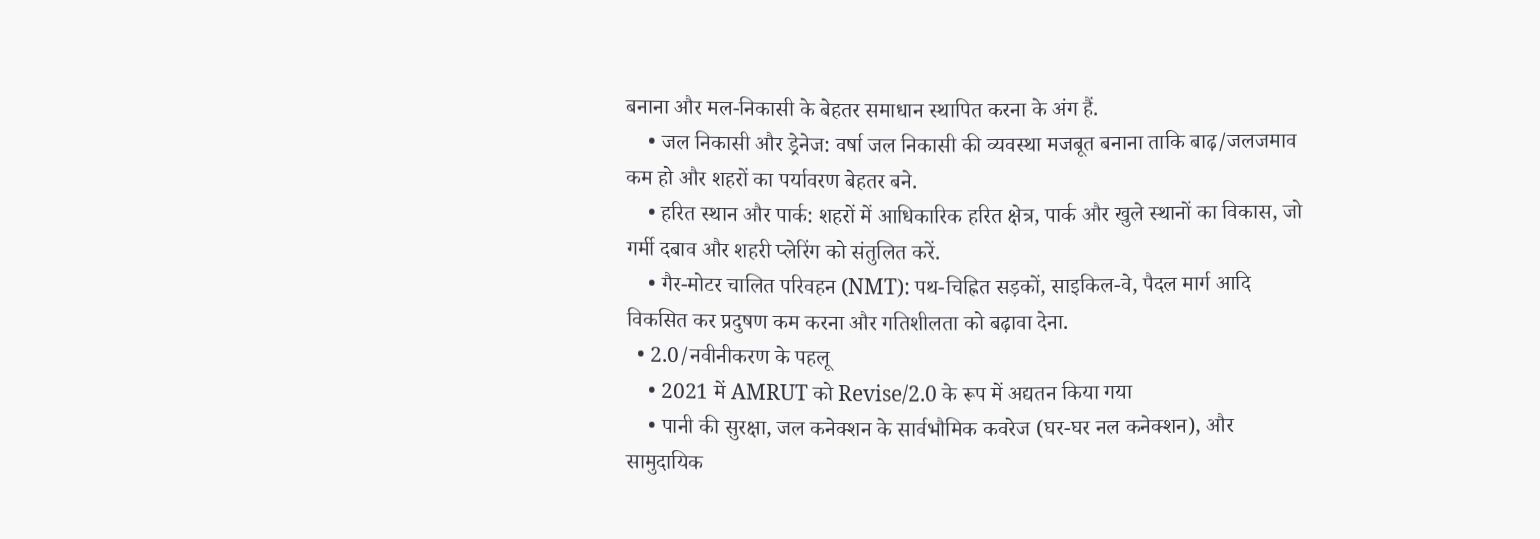बनाना और मल-निकासी के बेहतर समाधान स्थापित करना के अंग हैं.
    • जल निकासी और ड्रेनेज: वर्षा जल निकासी की व्यवस्था मजबूत बनाना ताकि बाढ़/जलजमाव कम हो और शहरों का पर्यावरण बेहतर बने.
    • हरित स्थान और पार्क: शहरों में आधिकारिक हरित क्षेत्र, पार्क और खुले स्थानों का विकास, जो गर्मी दबाव और शहरी प्लेरिंग को संतुलित करें.
    • गैर-मोटर चालित परिवहन (NMT): पथ-चिह्नित सड़कों, साइकिल-वे, पैदल मार्ग आदि विकसित कर प्रदुषण कम करना और गतिशीलता को बढ़ावा देना.
  • 2.0/नवीनीकरण के पहलू
    • 2021 में AMRUT को Revise/2.0 के रूप में अद्यतन किया गया
    • पानी की सुरक्षा, जल कनेक्शन के सार्वभौमिक कवरेज (घर-घर नल कनेक्शन), और सामुदायिक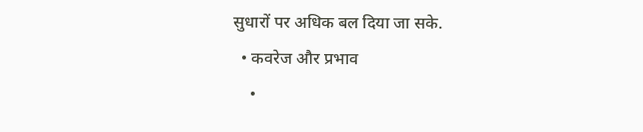सुधारों पर अधिक बल दिया जा सके.
  • कवरेज और प्रभाव
    •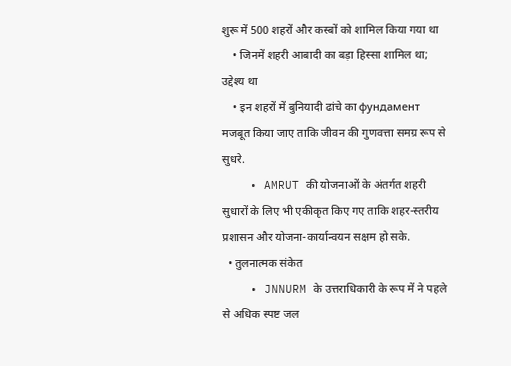शुरू में 500 शहरों और कस्बों को शामिल किया गया था
    • जिनमें शहरी आबादी का बड़ा हिस्सा शामिल था; उद्देश्य था
    • इन शहरों में बुनियादी ढांचे का фундамент मजबूत किया जाए ताकि जीवन की गुणवत्ता समग्र रूप से सुधरे.
    • AMRUT की योजनाओं के अंतर्गत शहरी सुधारों के लिए भी एकीकृत किए गए ताकि शहर-स्तरीय प्रशासन और योजना-कार्यान्वयन सक्षम हो सके.
  • तुलनात्मक संकेत
    • JNNURM के उत्तराधिकारी के रूप में ने पहले से अधिक स्पष्ट जल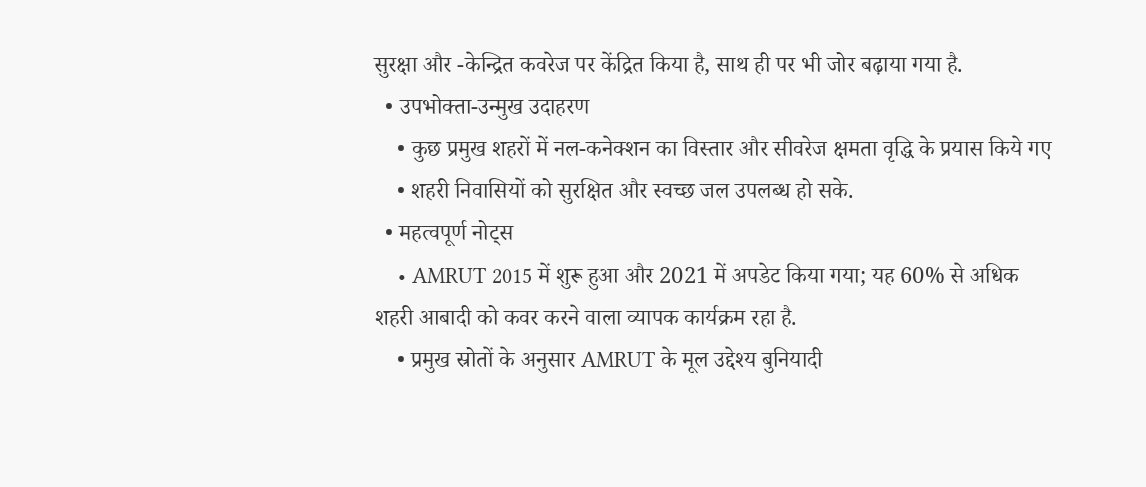सुरक्षा और -केन्द्रित कवरेज पर केंद्रित किया है, साथ ही पर भी जोर बढ़ाया गया है.
  • उपभोक्ता-उन्मुख उदाहरण
    • कुछ प्रमुख शहरों में नल-कनेक्शन का विस्तार और सीवरेज क्षमता वृद्धि के प्रयास किये गए
    • शहरी निवासियों को सुरक्षित और स्वच्छ जल उपलब्ध हो सके.
  • महत्वपूर्ण नोट्स
    • AMRUT 2015 में शुरू हुआ और 2021 में अपडेट किया गया; यह 60% से अधिक शहरी आबादी को कवर करने वाला व्यापक कार्यक्रम रहा है.
    • प्रमुख स्रोतों के अनुसार AMRUT के मूल उद्देश्य बुनियादी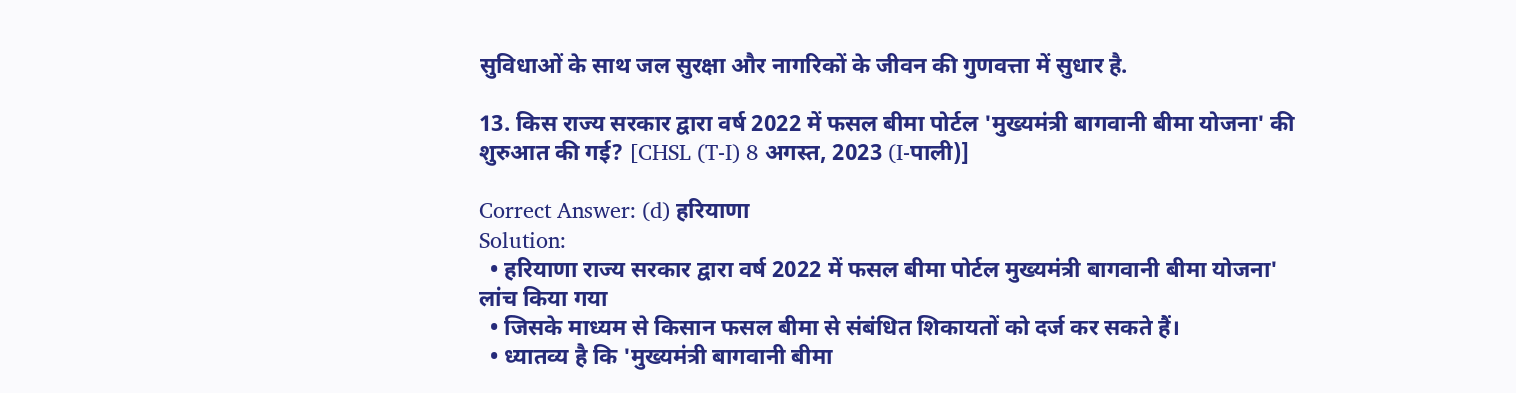सुविधाओं के साथ जल सुरक्षा और नागरिकों के जीवन की गुणवत्ता में सुधार है.

13. किस राज्य सरकार द्वारा वर्ष 2022 में फसल बीमा पोर्टल 'मुख्यमंत्री बागवानी बीमा योजना' की शुरुआत की गई? [CHSL (T-I) 8 अगस्त, 2023 (I-पाली)]

Correct Answer: (d) हरियाणा
Solution:
  • हरियाणा राज्य सरकार द्वारा वर्ष 2022 में फसल बीमा पोर्टल मुख्यमंत्री बागवानी बीमा योजना' लांच किया गया
  • जिसके माध्यम से किसान फसल बीमा से संबंधित शिकायतों को दर्ज कर सकते हैं।
  • ध्यातव्य है कि 'मुख्यमंत्री बागवानी बीमा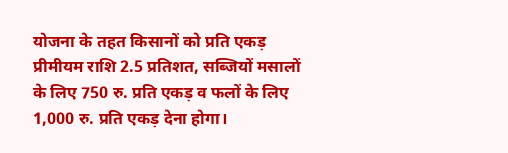योजना के तहत किसानों को प्रति एकड़ प्रीमीयम राशि 2.5 प्रतिशत, सब्जियों मसालों के लिए 750 रु. प्रति एकड़ व फलों के लिए 1,000 रु. प्रति एकड़ देना होगा।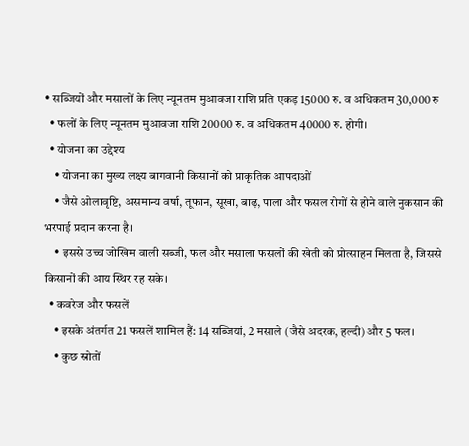• सब्जियों और मसालों के लिए न्यूनतम मुआवजा राशि प्रति एकड़ 15000 रु. व अधिकतम 30,000 रु
  • फलों के लिए न्यूनतम मुआवजा राशि 20000 रु. व अधिकतम 40000 रु. होगी।
  • योजना का उद्देश्य
    • योजना का मुख्य लक्ष्य बागवानी किसानों को प्राकृतिक आपदाओं
    • जैसे ओलावृष्टि, असमान्य वर्षा, तूफान, सूखा, बाढ़, पाला और फसल रोगों से होने वाले नुकसान की भरपाई प्रदान करना है।
    • इससे उच्च जोखिम वाली सब्जी, फल और मसाला फसलों की खेती को प्रोत्साहन मिलता है, जिससे किसानों की आय स्थिर रह सके।
  • कवरेज और फसलें
    • इसके अंतर्गत 21 फसलें शामिल हैं: 14 सब्जियां, 2 मसाले (जैसे अदरक, हल्दी) और 5 फल।
    • कुछ स्रोतों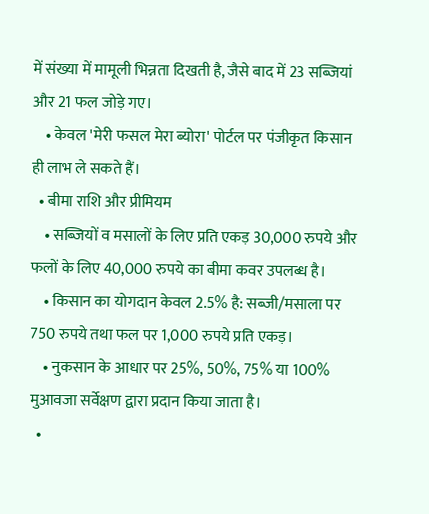में संख्या में मामूली भिन्नता दिखती है, जैसे बाद में 23 सब्जियां और 21 फल जोड़े गए।
    • केवल 'मेरी फसल मेरा ब्योरा' पोर्टल पर पंजीकृत किसान ही लाभ ले सकते हैं।
  • बीमा राशि और प्रीमियम
    • सब्जियों व मसालों के लिए प्रति एकड़ 30,000 रुपये और फलों के लिए 40,000 रुपये का बीमा कवर उपलब्ध है।
    • किसान का योगदान केवल 2.5% है: सब्जी/मसाला पर 750 रुपये तथा फल पर 1,000 रुपये प्रति एकड़।
    • नुकसान के आधार पर 25%, 50%, 75% या 100% मुआवजा सर्वेक्षण द्वारा प्रदान किया जाता है।
  •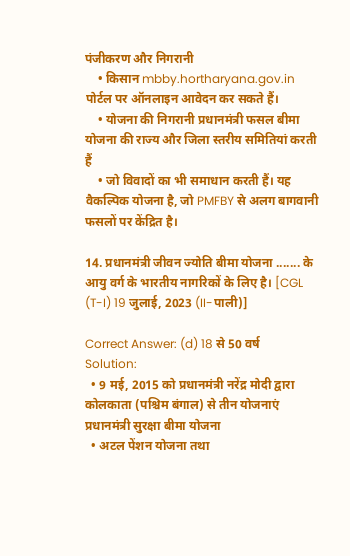पंजीकरण और निगरानी
    • किसान mbby.hortharyana.gov.in पोर्टल पर ऑनलाइन आवेदन कर सकते हैं।
    • योजना की निगरानी प्रधानमंत्री फसल बीमा योजना की राज्य और जिला स्तरीय समितियां करती हैं
    • जो विवादों का भी समाधान करती हैं। यह वैकल्पिक योजना है, जो PMFBY से अलग बागवानी फसलों पर केंद्रित है।

14. प्रधानमंत्री जीवन ज्योति बीमा योजना ....... के आयु वर्ग के भारतीय नागरिकों के लिए है। [CGL (T-I) 19 जुलाई, 2023 (II-पाली)]

Correct Answer: (d) 18 से 50 वर्ष
Solution:
  • 9 मई, 2015 को प्रधानमंत्री नरेंद्र मोदी द्वारा कोलकाता (पश्चिम बंगाल) से तीन योजनाएं प्रधानमंत्री सुरक्षा बीमा योजना
  • अटल पेंशन योजना तथा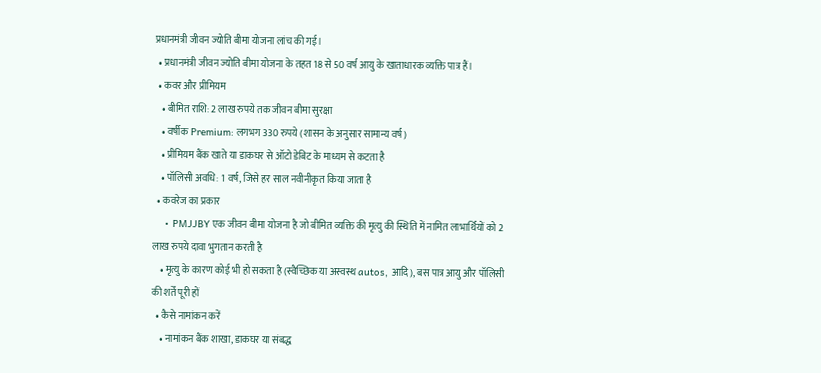प्रधानमंत्री जीवन ज्योति बीमा योजना लांच की गई।
  • प्रधानमंत्री जीवन ज्योति बीमा योजना के तहत 18 से 50 वर्ष आयु के खाताधारक व्यक्ति पात्र हैं।
  • कवर और प्रीमियम
    • बीमित राशि: 2 लाख रुपये तक जीवन बीमा सुरक्षा
    • वर्षीक Premium: लगभग 330 रुपये (शासन के अनुसार सामान्य वर्ष)
    • प्रीमियम बैंक खाते या डाकघर से ऑटो डेबिट के माध्यम से कटता है
    • पॉलिसी अवधि: 1 वर्ष, जिसे हर साल नवीनीकृत किया जाता है
  • कवरेज का प्रकार
    • PMJJBY एक जीवन बीमा योजना है जो बीमित व्यक्ति की मृत्यु की स्थिति में नामित लाभार्थियों को 2 लाख रुपये दावा भुगतान करती है
    • मृत्यु के कारण कोई भी हो सकता है (स्वैच्छिक या अस्वस्थ autos, आदि), बस पात्र आयु और पॉलिसी की शर्तें पूरी हों
  • कैसे नामांकन करें
    • नामांकन बैंक शाखा, डाकघर या संबद्ध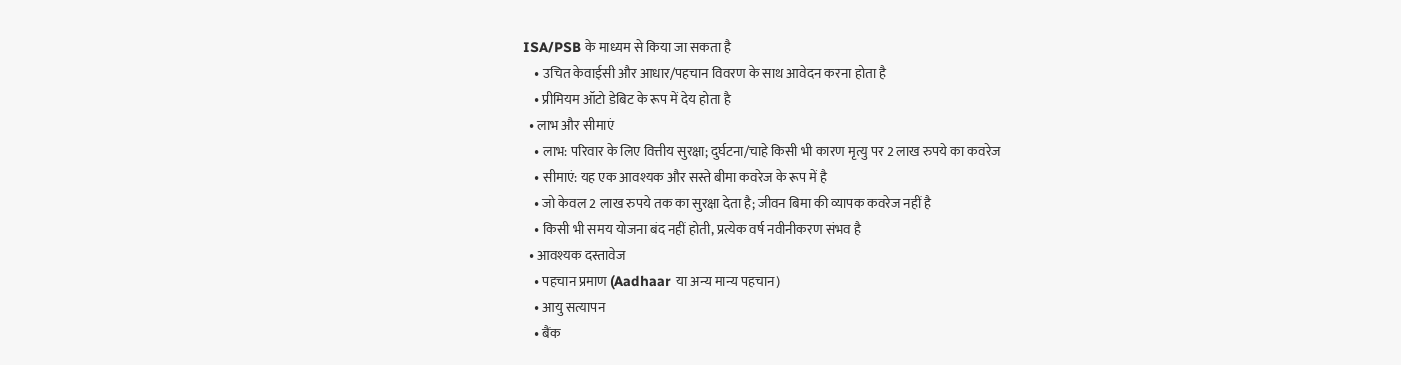ISA/PSB के माध्यम से किया जा सकता है
    • उचित केवाईसी और आधार/पहचान विवरण के साथ आवेदन करना होता है
    • प्रीमियम ऑटो डेबिट के रूप में देय होता है
  • लाभ और सीमाएं
    • लाभ: परिवार के लिए वित्तीय सुरक्षा; दुर्घटना/चाहे किसी भी कारण मृत्यु पर 2 लाख रुपये का कवरेज
    • सीमाएं: यह एक आवश्यक और सस्ते बीमा कवरेज के रूप में है
    • जो केवल 2 लाख रुपये तक का सुरक्षा देता है; जीवन बिमा की व्यापक कवरेज नहीं है
    • किसी भी समय योजना बंद नहीं होती, प्रत्येक वर्ष नवीनीकरण संभव है
  • आवश्यक दस्तावेज
    • पहचान प्रमाण (Aadhaar या अन्य मान्य पहचान)
    • आयु सत्यापन
    • बैंक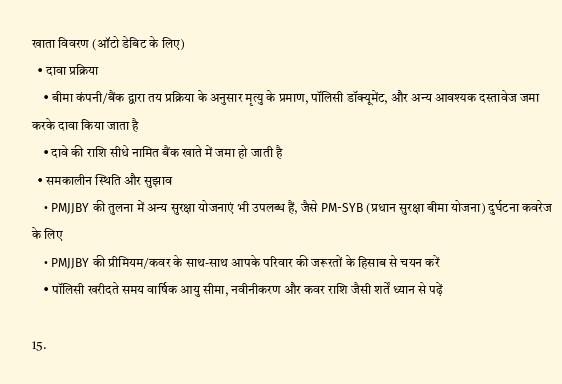खाता विवरण (ऑटो डेबिट के लिए)
  • दावा प्रक्रिया
    • बीमा कंपनी/बैंक द्वारा तय प्रक्रिया के अनुसार मृत्यु के प्रमाण, पॉलिसी डॉक्यूमेंट, और अन्य आवश्यक दस्‍तावेज जमा करके दावा किया जाता है
    • दावे की राशि सीधे नामित बैंक खाते में जमा हो जाती है
  • समकालीन स्थिति और सुझाव
    • PMJJBY की तुलना में अन्य सुरक्षा योजनाएं भी उपलब्ध हैं, जैसे PM-SYB (प्रधान सुरक्षा बीमा योजना) दुर्घटना कवरेज के लिए
    • PMJJBY की प्रीमियम/कवर के साथ-साथ आपके परिवार की जरूरतों के हिसाब से चयन करें
    • पॉलिसी खरीदते समय वार्षिक आयु सीमा, नवीनीकरण और कवर राशि जैसी शर्तें ध्यान से पढ़ें

15.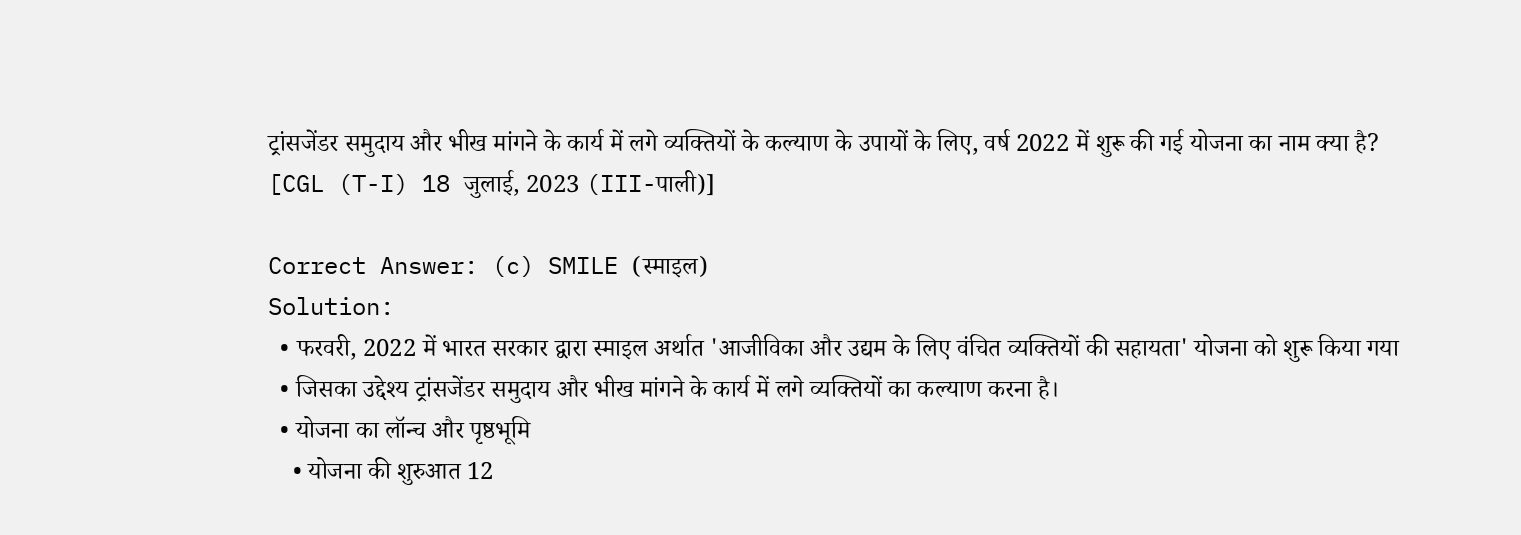ट्रांसजेंडर समुदाय और भीख मांगने के कार्य में लगे व्यक्तियों के कल्याण के उपायों के लिए, वर्ष 2022 में शुरू की गई योजना का नाम क्या है? [CGL (T-I) 18 जुलाई, 2023 (III-पाली)]

Correct Answer: (c) SMILE (स्माइल)
Solution:
  • फरवरी, 2022 में भारत सरकार द्वारा स्माइल अर्थात 'आजीविका और उद्यम के लिए वंचित व्यक्तियों की सहायता' योजना को शुरू किया गया
  • जिसका उद्देश्य ट्रांसजेंडर समुदाय और भीख मांगने के कार्य में लगे व्यक्तियों का कल्याण करना है।
  • योजना का लॉन्च और पृष्ठभूमि
    • योजना की शुरुआत 12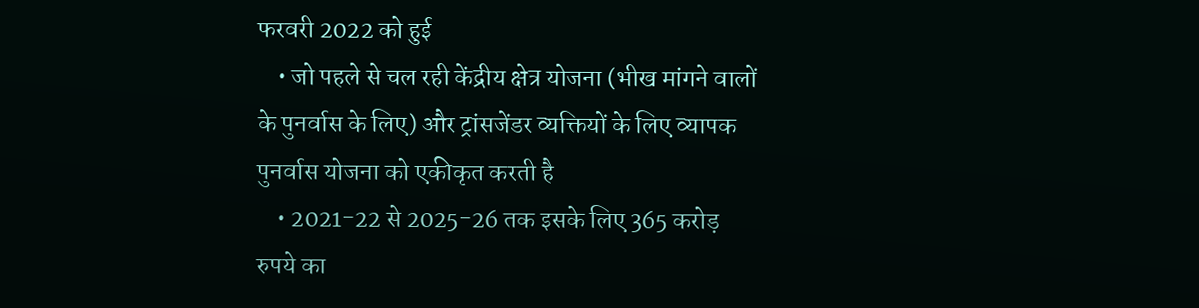फरवरी 2022 को हुई
    • जो पहले से चल रही केंद्रीय क्षेत्र योजना (भीख मांगने वालों के पुनर्वास के लिए) और ट्रांसजेंडर व्यक्तियों के लिए व्यापक पुनर्वास योजना को एकीकृत करती है
    • 2021-22 से 2025-26 तक इसके लिए 365 करोड़ रुपये का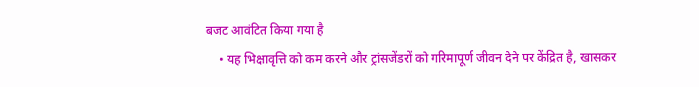बजट आवंटित किया गया है
    • यह भिक्षावृत्ति को कम करने और ट्रांसजेंडरों को गरिमापूर्ण जीवन देने पर केंद्रित है, खासकर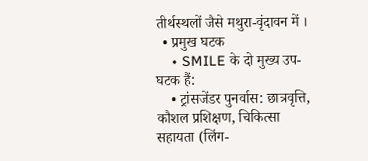तीर्थस्थलों जैसे मथुरा-वृंदावन में ।
  • प्रमुख घटक
    • SMILE के दो मुख्य उप-घटक हैं:
    • ट्रांसजेंडर पुनर्वास: छात्रवृत्ति, कौशल प्रशिक्षण, चिकित्सा सहायता (लिंग-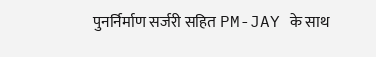पुनर्निर्माण सर्जरी सहित PM-JAY के साथ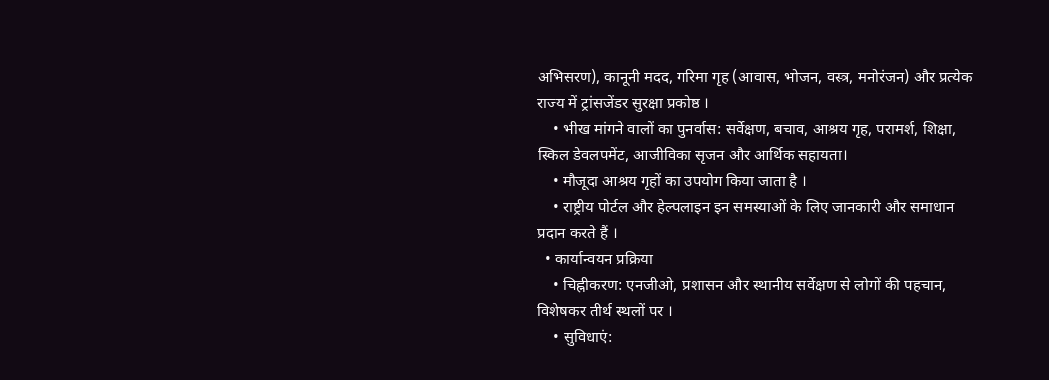अभिसरण), कानूनी मदद, गरिमा गृह (आवास, भोजन, वस्त्र, मनोरंजन) और प्रत्येक राज्य में ट्रांसजेंडर सुरक्षा प्रकोष्ठ ।
    • भीख मांगने वालों का पुनर्वास: सर्वेक्षण, बचाव, आश्रय गृह, परामर्श, शिक्षा, स्किल डेवलपमेंट, आजीविका सृजन और आर्थिक सहायता।
    • मौजूदा आश्रय गृहों का उपयोग किया जाता है ।
    • राष्ट्रीय पोर्टल और हेल्पलाइन इन समस्याओं के लिए जानकारी और समाधान प्रदान करते हैं ।
  • कार्यान्वयन प्रक्रिया
    • चिह्नीकरण: एनजीओ, प्रशासन और स्थानीय सर्वेक्षण से लोगों की पहचान, विशेषकर तीर्थ स्थलों पर ।
    • सुविधाएं: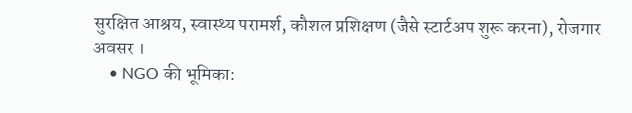सुरक्षित आश्रय, स्वास्थ्य परामर्श, कौशल प्रशिक्षण (जैसे स्टार्टअप शुरू करना), रोजगार अवसर ।
    • NGO की भूमिका: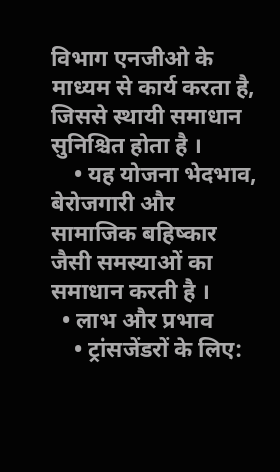विभाग एनजीओ के माध्यम से कार्य करता है, जिससे स्थायी समाधान सुनिश्चित होता है ।
    • यह योजना भेदभाव, बेरोजगारी और सामाजिक बहिष्कार जैसी समस्याओं का समाधान करती है ।
  • लाभ और प्रभाव
    • ट्रांसजेंडरों के लिए: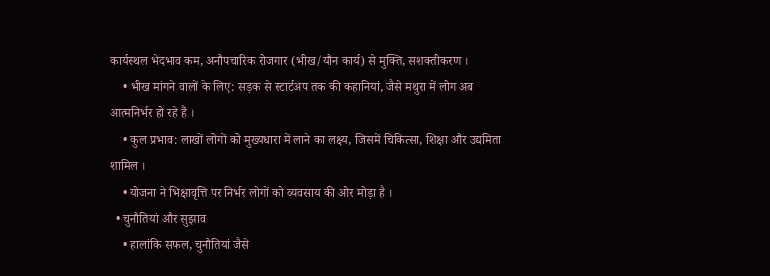कार्यस्थल भेदभाव कम, अनौपचारिक रोजगार (भीख/यौन कार्य) से मुक्ति, सशक्तीकरण ।
    • भीख मांगने वालों के लिए: सड़क से स्टार्टअप तक की कहानियां, जैसे मथुरा में लोग अब आत्मनिर्भर हो रहे हैं ।
    • कुल प्रभाव: लाखों लोगों को मुख्यधारा में लाने का लक्ष्य, जिसमें चिकित्सा, शिक्षा और उद्यमिता शामिल ।
    • योजना ने भिक्षावृत्ति पर निर्भर लोगों को व्यवसाय की ओर मोड़ा है ।
  • चुनौतियां और सुझाव
    • हालांकि सफल, चुनौतियां जैसे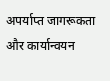अपर्याप्त जागरूकता और कार्यान्वयन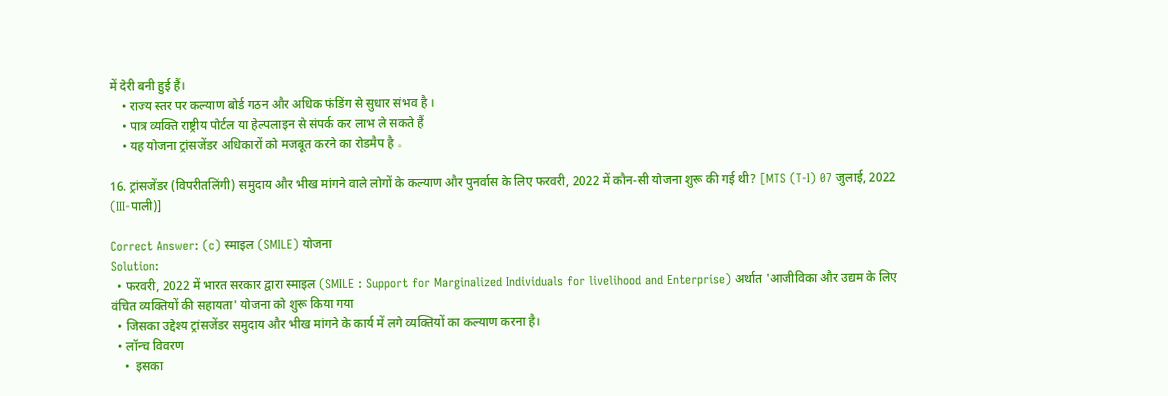में देरी बनी हुई हैं।
    • राज्य स्तर पर कल्याण बोर्ड गठन और अधिक फंडिंग से सुधार संभव है ।
    • पात्र व्यक्ति राष्ट्रीय पोर्टल या हेल्पलाइन से संपर्क कर लाभ ले सकते हैं
    • यह योजना ट्रांसजेंडर अधिकारों को मजबूत करने का रोडमैप है 。

16. ट्रांसजेंडर (विपरीतलिंगी) समुदाय और भीख मांगने वाले लोगों के कल्याण और पुनर्वास के लिए फरवरी, 2022 में कौन-सी योजना शुरू की गई थी? [MTS (T-I) 07 जुलाई, 2022 (III-पाली)]

Correct Answer: (c) स्माइल (SMILE) योजना
Solution:
  • फरवरी, 2022 में भारत सरकार द्वारा स्माइल (SMILE : Support for Marginalized Individuals for livelihood and Enterprise) अर्थात 'आजीविका और उद्यम के लिए वंचित व्यक्तियों की सहायता' योजना को शुरू किया गया
  • जिसका उद्देश्य ट्रांसजेंडर समुदाय और भीख मांगने के कार्य में लगे व्यक्तियों का कल्याण करना है।
  • लॉन्च विवरण
    •  इसका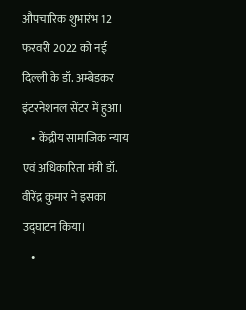औपचारिक शुभारंभ 12 फरवरी 2022 को नई दिल्ली के डॉ. अम्बेडकर इंटरनेशनल सेंटर में हुआ।
    • केंद्रीय सामाजिक न्याय एवं अधिकारिता मंत्री डॉ. वीरेंद्र कुमार ने इसका उद्घाटन किया।
    •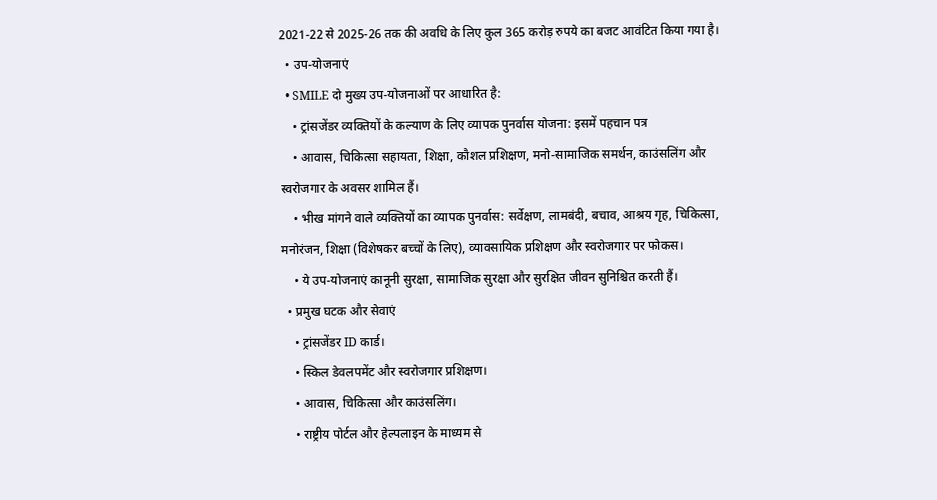2021-22 से 2025-26 तक की अवधि के लिए कुल 365 करोड़ रुपये का बजट आवंटित किया गया है।
  • उप-योजनाएं
  • SMILE दो मुख्य उप-योजनाओं पर आधारित है:
    • ट्रांसजेंडर व्यक्तियों के कल्याण के लिए व्यापक पुनर्वास योजना: इसमें पहचान पत्र
    • आवास, चिकित्सा सहायता, शिक्षा, कौशल प्रशिक्षण, मनो-सामाजिक समर्थन, काउंसलिंग और स्वरोजगार के अवसर शामिल हैं।
    • भीख मांगने वाले व्यक्तियों का व्यापक पुनर्वास: सर्वेक्षण, लामबंदी, बचाव, आश्रय गृह, चिकित्सा, मनोरंजन, शिक्षा (विशेषकर बच्चों के लिए), व्यावसायिक प्रशिक्षण और स्वरोजगार पर फोकस।
    • ये उप-योजनाएं कानूनी सुरक्षा, सामाजिक सुरक्षा और सुरक्षित जीवन सुनिश्चित करती हैं।
  • प्रमुख घटक और सेवाएं
    • ट्रांसजेंडर ID कार्ड।
    • स्किल डेवलपमेंट और स्वरोजगार प्रशिक्षण।
    • आवास, चिकित्सा और काउंसलिंग।
    • राष्ट्रीय पोर्टल और हेल्पलाइन के माध्यम से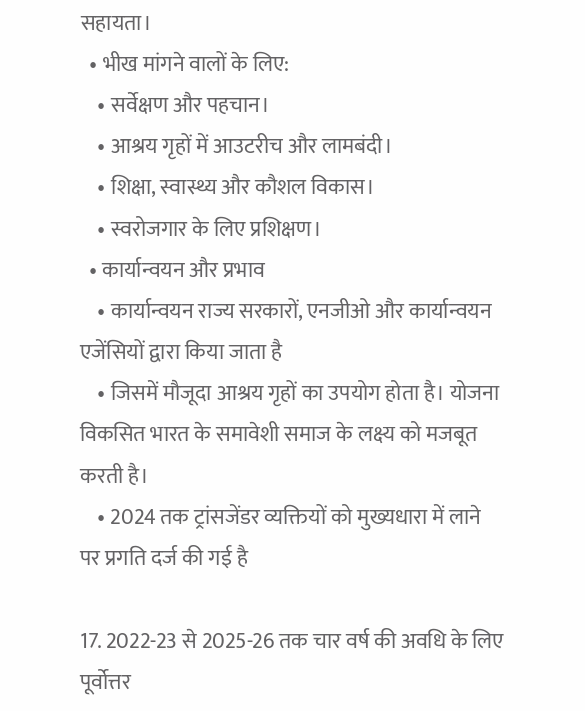सहायता।
  • भीख मांगने वालों के लिए:
    • सर्वेक्षण और पहचान।
    • आश्रय गृहों में आउटरीच और लामबंदी।
    • शिक्षा, स्वास्थ्य और कौशल विकास।
    • स्वरोजगार के लिए प्रशिक्षण।
  • कार्यान्वयन और प्रभाव
    • कार्यान्वयन राज्य सरकारों, एनजीओ और कार्यान्वयन एजेंसियों द्वारा किया जाता है
    • जिसमें मौजूदा आश्रय गृहों का उपयोग होता है। योजना विकसित भारत के समावेशी समाज के लक्ष्य को मजबूत करती है।
    • 2024 तक ट्रांसजेंडर व्यक्तियों को मुख्यधारा में लाने पर प्रगति दर्ज की गई है

17. 2022-23 से 2025-26 तक चार वर्ष की अवधि के लिए पूर्वोत्तर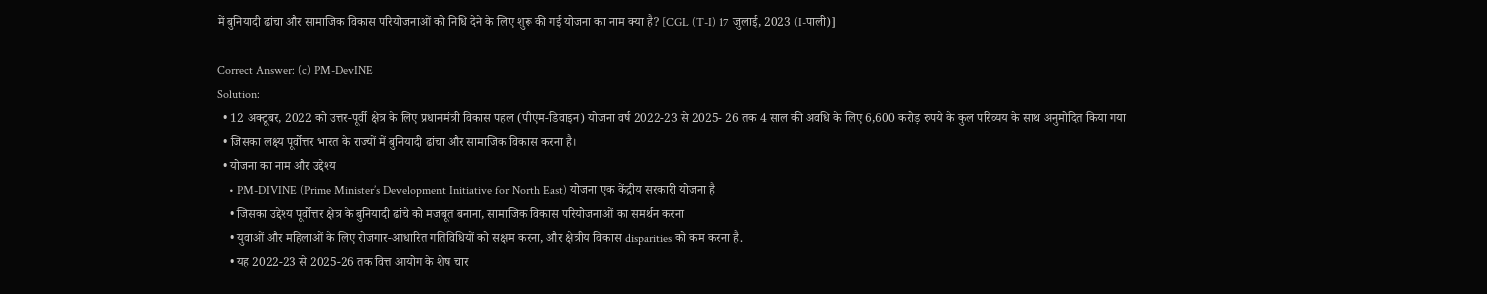में बुनियादी ढांचा और सामाजिक विकास परियोजनाओं को निधि देने के लिए शुरू की गई योजना का नाम क्या है? [CGL (T-I) 17 जुलाई, 2023 (I-पाली)]

Correct Answer: (c) PM-DevINE
Solution:
  • 12 अक्टूबर, 2022 को उत्तर-पूर्वी क्षेत्र के लिए प्रधानमंत्री विकास पहल (पीएम-डिवाइन) योजना वर्ष 2022-23 से 2025- 26 तक 4 साल की अवधि के लिए 6,600 करोड़ रुपये के कुल परिव्यय के साथ अनुमोदित किया गया
  • जिसका लक्ष्य पूर्वोत्तर भारत के राज्यों में बुनियादी ढांचा और सामाजिक विकास करना है।
  • योजना का नाम और उद्देश्य
    • PM-DIVINE (Prime Minister’s Development Initiative for North East) योजना एक केंद्रीय सरकारी योजना है
    • जिसका उद्देश्य पूर्वोत्तर क्षेत्र के बुनियादी ढांचे को मजबूत बनाना, सामाजिक विकास परियोजनाओं का समर्थन करना
    • युवाओं और महिलाओं के लिए रोजगार-आधारित गतिविधियों को सक्षम करना, और क्षेत्रीय विकास disparities को कम करना है.
    • यह 2022-23 से 2025-26 तक वित्त आयोग के शेष चार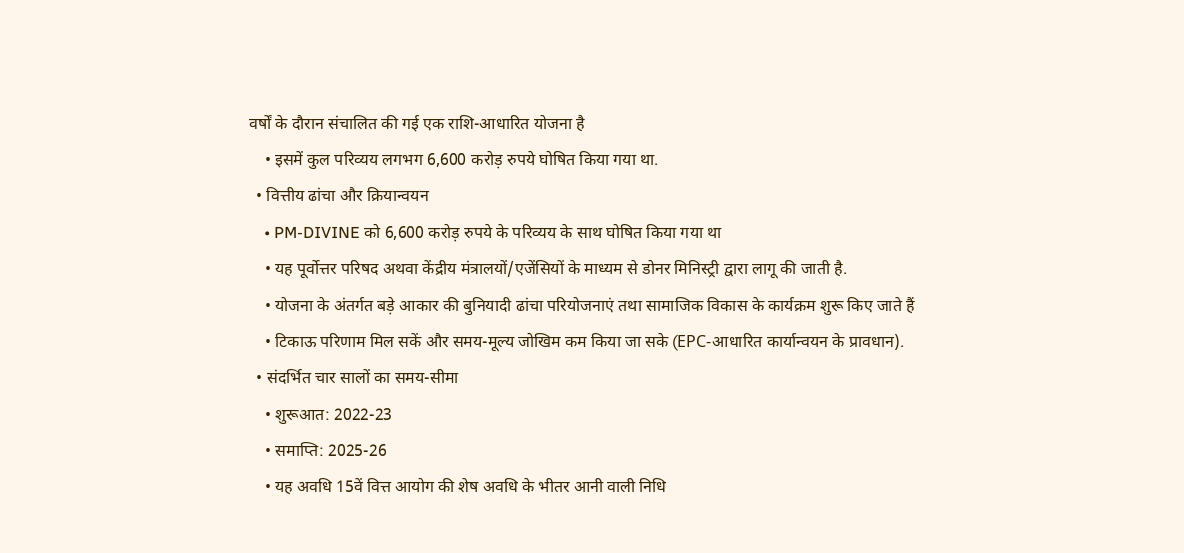वर्षों के दौरान संचालित की गई एक राशि-आधारित योजना है
    • इसमें कुल परिव्यय लगभग 6,600 करोड़ रुपये घोषित किया गया था.
  • वित्तीय ढांचा और क्रियान्वयन
    • PM-DIVINE को 6,600 करोड़ रुपये के परिव्यय के साथ घोषित किया गया था
    • यह पूर्वोत्तर परिषद अथवा केंद्रीय मंत्रालयों/एजेंसियों के माध्यम से डोनर मिनिस्ट्री द्वारा लागू की जाती है.
    • योजना के अंतर्गत बड़े आकार की बुनियादी ढांचा परियोजनाएं तथा सामाजिक विकास के कार्यक्रम शुरू किए जाते हैं
    • टिकाऊ परिणाम मिल सकें और समय-मूल्य जोखिम कम किया जा सके (EPС-आधारित कार्यान्वयन के प्रावधान).
  • संदर्भित चार सालों का समय-सीमा
    • शुरूआत: 2022-23
    • समाप्ति: 2025-26
    • यह अवधि 15वें वित्त आयोग की शेष अवधि के भीतर आनी वाली निधि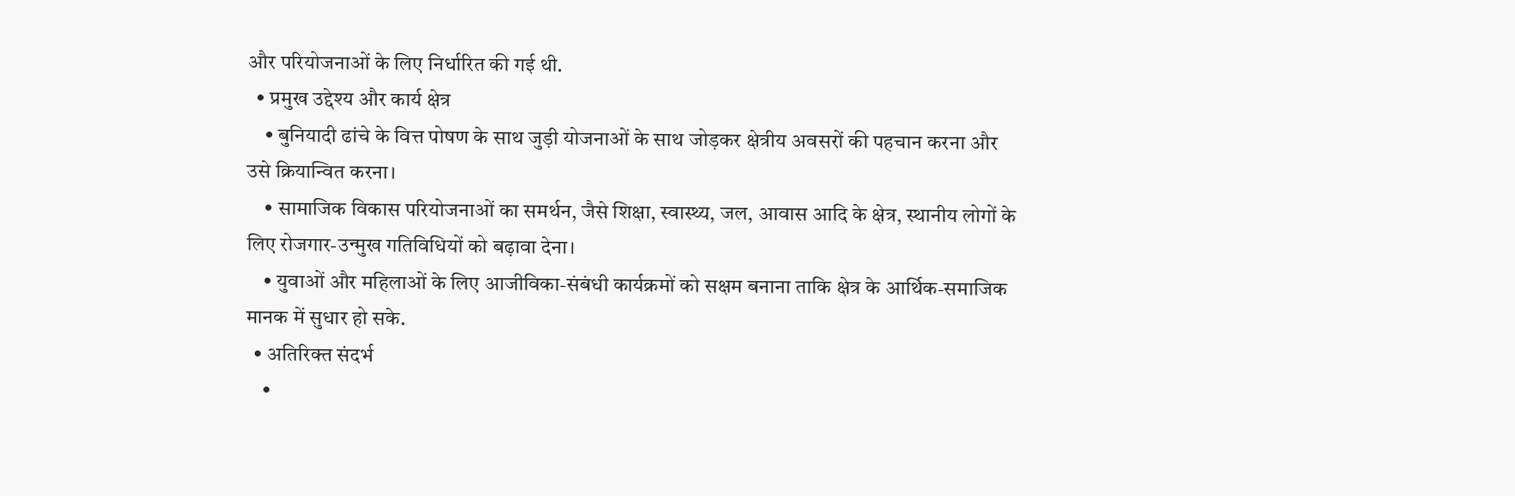और परियोजनाओं के लिए निर्धारित की गई थी.
  • प्रमुख उद्देश्य और कार्य क्षेत्र
    • बुनियादी ढांचे के वित्त पोषण के साथ जुड़ी योजनाओं के साथ जोड़कर क्षेत्रीय अवसरों की पहचान करना और उसे क्रियान्वित करना।
    • सामाजिक विकास परियोजनाओं का समर्थन, जैसे शिक्षा, स्वास्थ्य, जल, आवास आदि के क्षेत्र, स्थानीय लोगों के लिए रोजगार-उन्मुख गतिविधियों को बढ़ावा देना।
    • युवाओं और महिलाओं के लिए आजीविका-संबंधी कार्यक्रमों को सक्षम बनाना ताकि क्षेत्र के आर्थिक-समाजिक मानक में सुधार हो सके.
  • अतिरिक्त संदर्भ
    •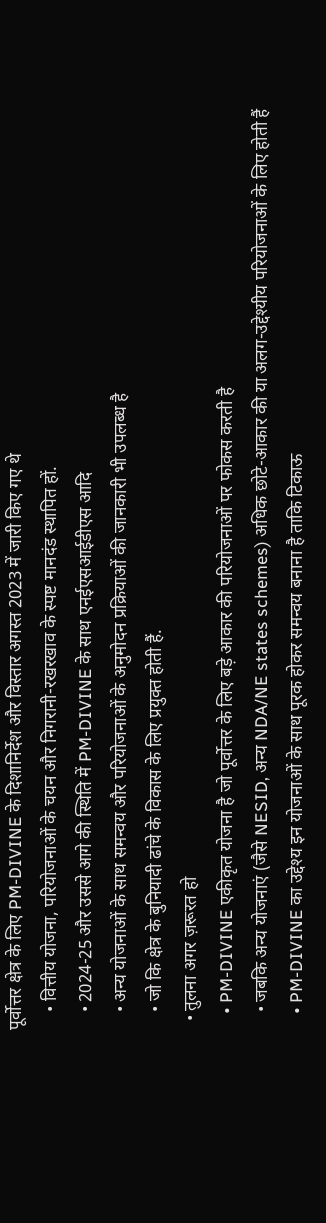पूर्वोत्तर क्षेत्र के लिए PM-DIVINE के दिशानिर्देश और विस्तार अगस्त 2023 में जारी किए गए थे
    • वित्तीय योजना, परियोजनाओं के चयन और निगरानी-रखरखाव के स्पष्ट मानदंड स्थापित हों.
    • 2024-25 और उससे आगे की स्थिति में PM-DIVINE के साथ एनईएसआईडीएस आदि
    • अन्य योजनाओं के साथ समन्वय और परियोजनाओं के अनुमोदन प्रक्रियाओं की जानकारी भी उपलब्ध है
    • जो कि क्षेत्र के बुनियादी ढांचे के विकास के लिए प्रयुक्त होती हैं.
  • तुलना अगर ज़रूरत हो
    • PM-DIVINE एकीकृत योजना है जो पूर्वोत्तर के लिए बड़े आकार की परियोजनाओं पर फोकस करती है
    • जबकि अन्य योजनाएं (जैसे NESID, अन्य NDA/NE states schemes) अधिक छोटे-आकार की या अलग-उद्देश्यीय परियोजनाओं के लिए होती हैं
    • PM-DIVINE का उद्देश्य इन योजनाओं के साथ पूरक होकर समन्वय बनाना है ताकि टिकाऊ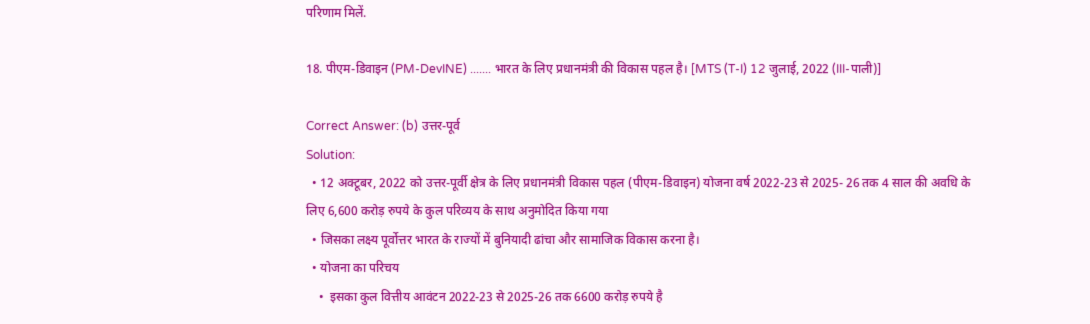परिणाम मिलें.

18. पीएम-डिवाइन (PM-DevINE) ....... भारत के लिए प्रधानमंत्री की विकास पहल है। [MTS (T-I) 12 जुलाई, 2022 (III-पाली)]

Correct Answer: (b) उत्तर-पूर्व
Solution:
  • 12 अक्टूबर, 2022 को उत्तर-पूर्वी क्षेत्र के लिए प्रधानमंत्री विकास पहल (पीएम-डिवाइन) योजना वर्ष 2022-23 से 2025- 26 तक 4 साल की अवधि के लिए 6,600 करोड़ रुपये के कुल परिव्यय के साथ अनुमोदित किया गया
  • जिसका लक्ष्य पूर्वोत्तर भारत के राज्यों में बुनियादी ढांचा और सामाजिक विकास करना है।
  • योजना का परिचय
    •  इसका कुल वित्तीय आवंटन 2022-23 से 2025-26 तक 6600 करोड़ रुपये है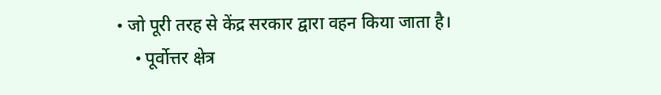• जो पूरी तरह से केंद्र सरकार द्वारा वहन किया जाता है।
    • पूर्वोत्तर क्षेत्र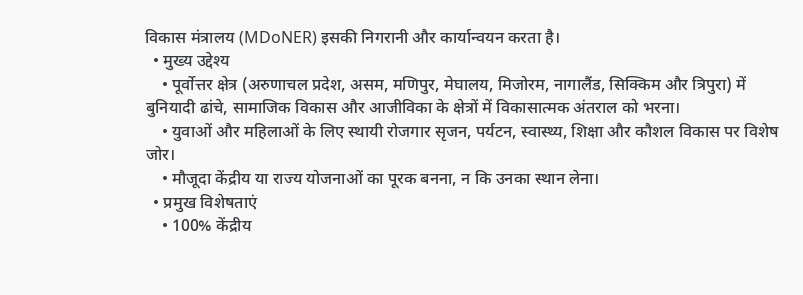विकास मंत्रालय (MDoNER) इसकी निगरानी और कार्यान्वयन करता है।
  • मुख्य उद्देश्य
    • पूर्वोत्तर क्षेत्र (अरुणाचल प्रदेश, असम, मणिपुर, मेघालय, मिजोरम, नागालैंड, सिक्किम और त्रिपुरा) में बुनियादी ढांचे, सामाजिक विकास और आजीविका के क्षेत्रों में विकासात्मक अंतराल को भरना।
    • युवाओं और महिलाओं के लिए स्थायी रोजगार सृजन, पर्यटन, स्वास्थ्य, शिक्षा और कौशल विकास पर विशेष जोर।
    • मौजूदा केंद्रीय या राज्य योजनाओं का पूरक बनना, न कि उनका स्थान लेना।
  • प्रमुख विशेषताएं
    • 100% केंद्रीय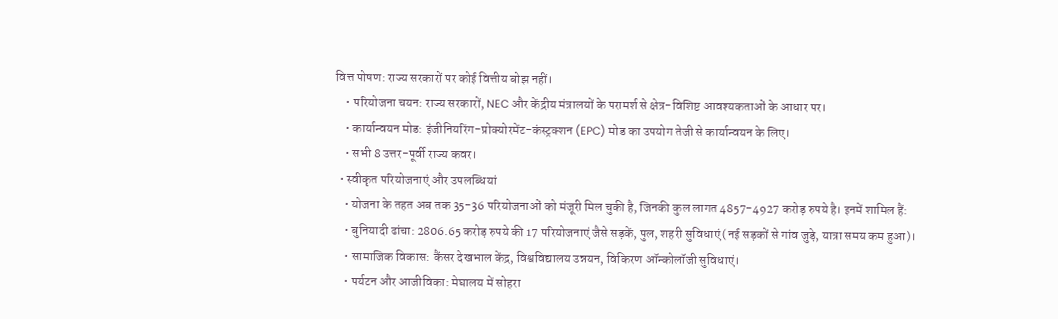वित्त पोषण: राज्य सरकारों पर कोई वित्तीय बोझ नहीं।
    • परियोजना चयन: राज्य सरकारों, NEC और केंद्रीय मंत्रालयों के परामर्श से क्षेत्र-विशिष्ट आवश्यकताओं के आधार पर।
    • कार्यान्वयन मोड: इंजीनियरिंग-प्रोक्योरमेंट-कंस्ट्रक्शन (EPC) मोड का उपयोग तेजी से कार्यान्वयन के लिए।
    • सभी 8 उत्तर-पूर्वी राज्य कवर।
  • स्वीकृत परियोजनाएं और उपलब्धियां
    • योजना के तहत अब तक 35-36 परियोजनाओं को मंजूरी मिल चुकी है, जिनकी कुल लागत 4857-4927 करोड़ रुपये है। इनमें शामिल हैं:
    • बुनियादी ढांचा: 2806.65 करोड़ रुपये की 17 परियोजनाएं जैसे सड़कें, पुल, शहरी सुविधाएं (नई सड़कों से गांव जुड़े, यात्रा समय कम हुआ)।
    • सामाजिक विकास: कैंसर देखभाल केंद्र, विश्वविद्यालय उन्नयन, विकिरण ऑन्कोलॉजी सुविधाएं।
    • पर्यटन और आजीविका: मेघालय में सोहरा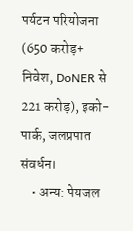पर्यटन परियोजना (650 करोड़+ निवेश, DoNER से 221 करोड़), इको-पार्क, जलप्रपात संवर्धन।
    • अन्य: पेयजल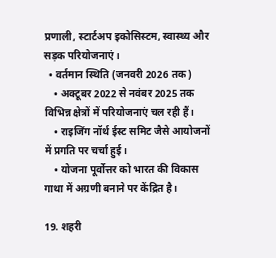प्रणाली, स्टार्टअप इकोसिस्टम, स्वास्थ्य और सड़क परियोजनाएं।
  • वर्तमान स्थिति (जनवरी 2026 तक)
    • अक्टूबर 2022 से नवंबर 2025 तक विभिन्न क्षेत्रों में परियोजनाएं चल रही हैं।
    • राइजिंग नॉर्थ ईस्ट समिट जैसे आयोजनों में प्रगति पर चर्चा हुई।
    • योजना पूर्वोत्तर को भारत की विकास गाथा में अग्रणी बनाने पर केंद्रित है।

19. शहरी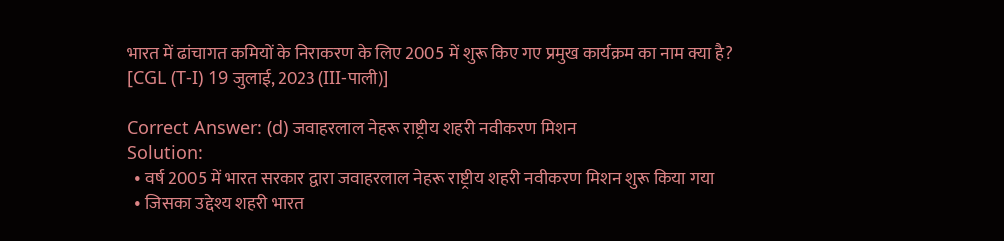भारत में ढांचागत कमियों के निराकरण के लिए 2005 में शुरू किए गए प्रमुख कार्यक्रम का नाम क्या है? [CGL (T-I) 19 जुलाई, 2023 (III-पाली)]

Correct Answer: (d) जवाहरलाल नेहरू राष्ट्रीय शहरी नवीकरण मिशन
Solution:
  • वर्ष 2005 में भारत सरकार द्वारा जवाहरलाल नेहरू राष्ट्रीय शहरी नवीकरण मिशन शुरू किया गया
  • जिसका उद्देश्य शहरी भारत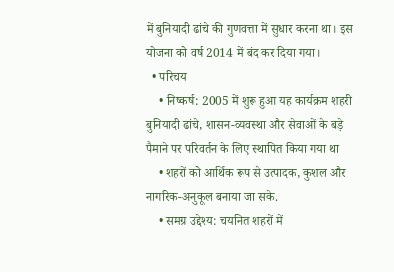में बुनियादी ढांचे की गुणवत्ता में सुधार करना था। इस योजना को वर्ष 2014 में बंद कर दिया गया।
  • परिचय
    • निष्कर्ष: 2005 में शुरू हुआ यह कार्यक्रम शहरी बुनियादी ढांचे, शासन-व्यवस्था और सेवाओं के बड़े पैमाने पर परिवर्तन के लिए स्थापित किया गया था
    • शहरों को आर्थिक रूप से उत्पादक, कुशल और नागरिक-अनुकूल बनाया जा सके.
    • समग्र उद्देश्य: चयनित शहरों में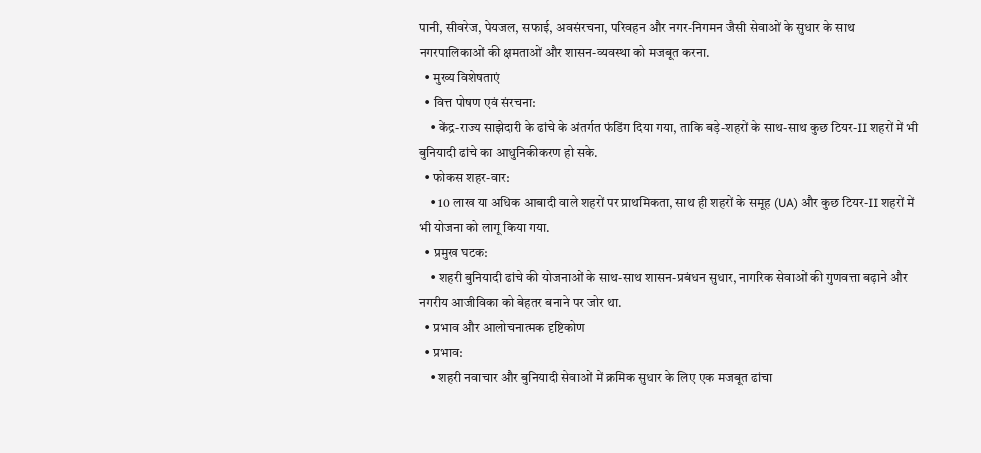पानी, सीवरेज, पेयजल, सफाई, अवसंरचना, परिवहन और नगर-निगमन जैसी सेवाओं के सुधार के साथ नगरपालिकाओं की क्षमताओं और शासन-व्यवस्था को मजबूत करना.
  • मुख्य विशेषताएं
  • वित्त पोषण एवं संरचना:
    • केंद्र-राज्य साझेदारी के ढांचे के अंतर्गत फंडिंग दिया गया, ताकि बड़े-शहरों के साथ-साथ कुछ टियर-II शहरों में भी बुनियादी ढांचे का आधुनिकीकरण हो सके.
  • फोकस शहर-वार:
    • 10 लाख या अधिक आबादी वाले शहरों पर प्राथमिकता, साथ ही शहरों के समूह (UA) और कुछ टियर-II शहरों में भी योजना को लागू किया गया.
  • प्रमुख घटक:
    • शहरी बुनियादी ढांचे की योजनाओं के साथ-साथ शासन-प्रबंधन सुधार, नागरिक सेवाओं की गुणवत्ता बढ़ाने और नगरीय आजीविका को बेहतर बनाने पर जोर था.
  • प्रभाव और आलोचनात्मक दृष्टिकोण
  • प्रभाव:
    • शहरी नवाचार और बुनियादी सेवाओं में क्रमिक सुधार के लिए एक मजबूत ढांचा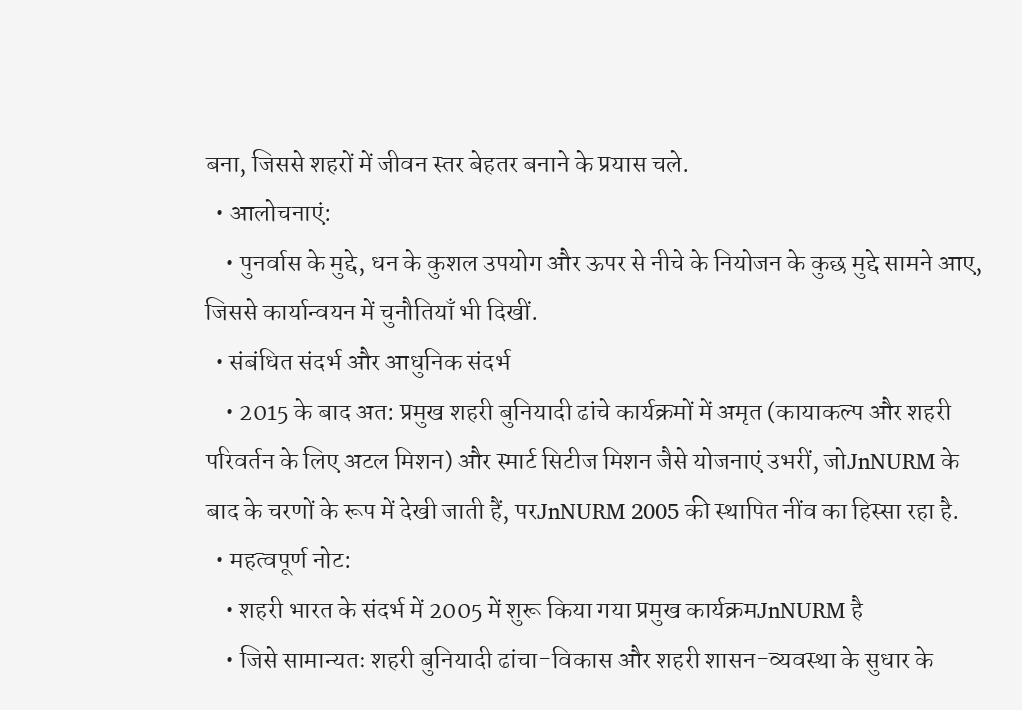बना, जिससे शहरों में जीवन स्तर बेहतर बनाने के प्रयास चले.
  • आलोचनाएं:
    • पुनर्वास के मुद्दे, धन के कुशल उपयोग और ऊपर से नीचे के नियोजन के कुछ मुद्दे सामने आए, जिससे कार्यान्वयन में चुनौतियाँ भी दिखीं.
  • संबंधित संदर्भ और आधुनिक संदर्भ
    • 2015 के बाद अत: प्रमुख शहरी बुनियादी ढांचे कार्यक्रमों में अमृत (कायाकल्प और शहरी परिवर्तन के लिए अटल मिशन) और स्मार्ट सिटीज मिशन जैसे योजनाएं उभरीं, जोJnNURM के बाद के चरणों के रूप में देखी जाती हैं, परJnNURM 2005 की स्थापित नींव का हिस्सा रहा है.
  • महत्वपूर्ण नोट:
    • शहरी भारत के संदर्भ में 2005 में शुरू किया गया प्रमुख कार्यक्रमJnNURM है
    • जिसे सामान्यतः शहरी बुनियादी ढांचा-विकास और शहरी शासन-व्यवस्था के सुधार के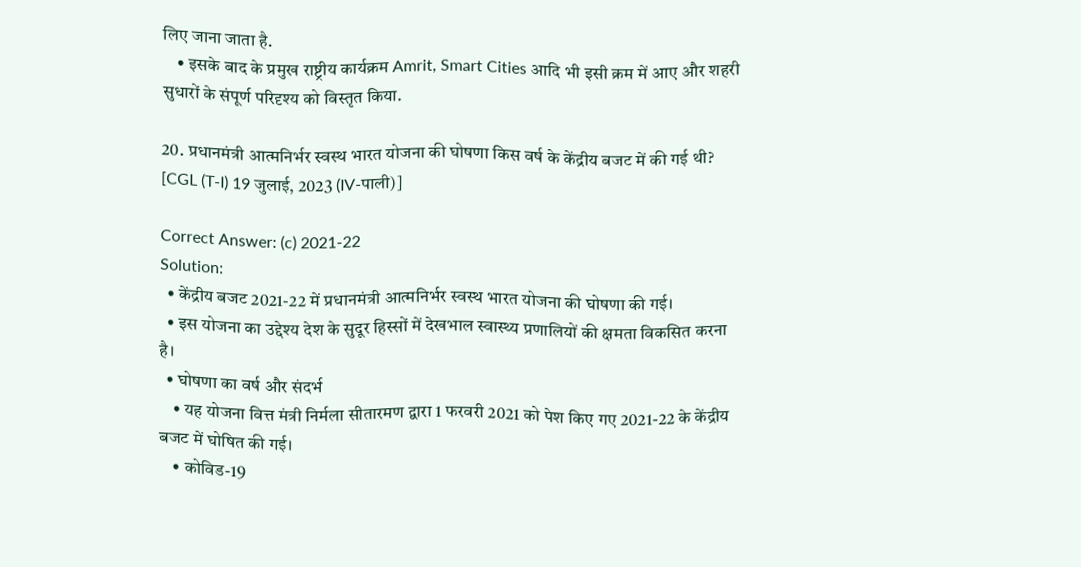लिए जाना जाता है.
    • इसके बाद के प्रमुख राष्ट्रीय कार्यक्रम Amrit, Smart Cities आदि भी इसी क्रम में आए और शहरी सुधारों के संपूर्ण परिदृश्य को विस्तृत किया.

20. प्रधानमंत्री आत्मनिर्भर स्वस्थ भारत योजना की घोषणा किस वर्ष के केंद्रीय बजट में की गई थी? [CGL (T-I) 19 जुलाई, 2023 (IV-पाली)]

Correct Answer: (c) 2021-22
Solution:
  • केंद्रीय बजट 2021-22 में प्रधानमंत्री आत्मनिर्भर स्वस्थ भारत योजना की घोषणा की गई।
  • इस योजना का उद्देश्य देश के सुदूर हिस्सों में देखभाल स्वास्थ्य प्रणालियों की क्षमता विकसित करना है।
  • घोषणा का वर्ष और संदर्भ
    • यह योजना वित्त मंत्री निर्मला सीतारमण द्वारा 1 फरवरी 2021 को पेश किए गए 2021-22 के केंद्रीय बजट में घोषित की गई।
    • कोविड-19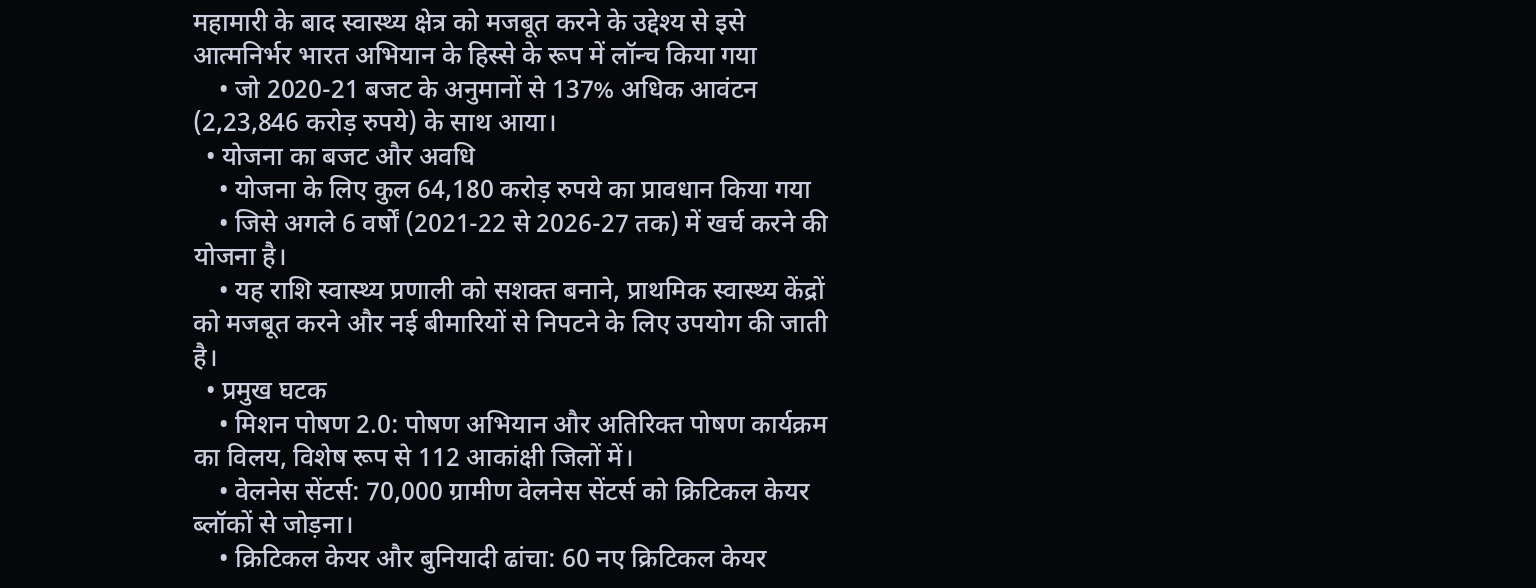महामारी के बाद स्वास्थ्य क्षेत्र को मजबूत करने के उद्देश्य से इसे आत्मनिर्भर भारत अभियान के हिस्से के रूप में लॉन्च किया गया
    • जो 2020-21 बजट के अनुमानों से 137% अधिक आवंटन (2,23,846 करोड़ रुपये) के साथ आया।
  • योजना का बजट और अवधि
    • योजना के लिए कुल 64,180 करोड़ रुपये का प्रावधान किया गया
    • जिसे अगले 6 वर्षों (2021-22 से 2026-27 तक) में खर्च करने की योजना है।
    • यह राशि स्वास्थ्य प्रणाली को सशक्त बनाने, प्राथमिक स्वास्थ्य केंद्रों को मजबूत करने और नई बीमारियों से निपटने के लिए उपयोग की जाती है।
  • प्रमुख घटक
    • मिशन पोषण 2.0: पोषण अभियान और अतिरिक्त पोषण कार्यक्रम का विलय, विशेष रूप से 112 आकांक्षी जिलों में।
    • वेलनेस सेंटर्स: 70,000 ग्रामीण वेलनेस सेंटर्स को क्रिटिकल केयर ब्लॉकों से जोड़ना।
    • क्रिटिकल केयर और बुनियादी ढांचा: 60 नए क्रिटिकल केयर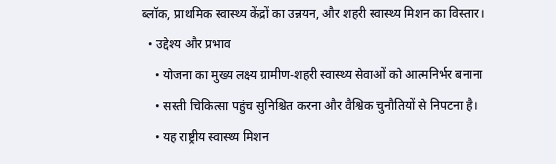ब्लॉक, प्राथमिक स्वास्थ्य केंद्रों का उन्नयन, और शहरी स्वास्थ्य मिशन का विस्तार।
  • उद्देश्य और प्रभाव
    • योजना का मुख्य लक्ष्य ग्रामीण-शहरी स्वास्थ्य सेवाओं को आत्मनिर्भर बनाना
    • सस्ती चिकित्सा पहुंच सुनिश्चित करना और वैश्विक चुनौतियों से निपटना है।
    • यह राष्ट्रीय स्वास्थ्य मिशन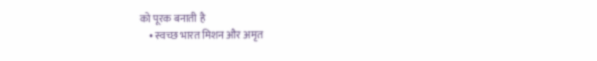को पूरक बनाती है
    • स्वच्छ भारत मिशन और अमृत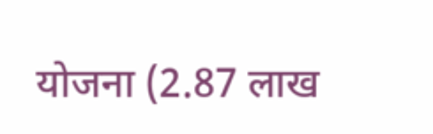योजना (2.87 लाख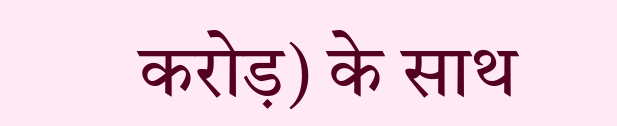करोड़) के साथ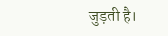जुड़ती है।